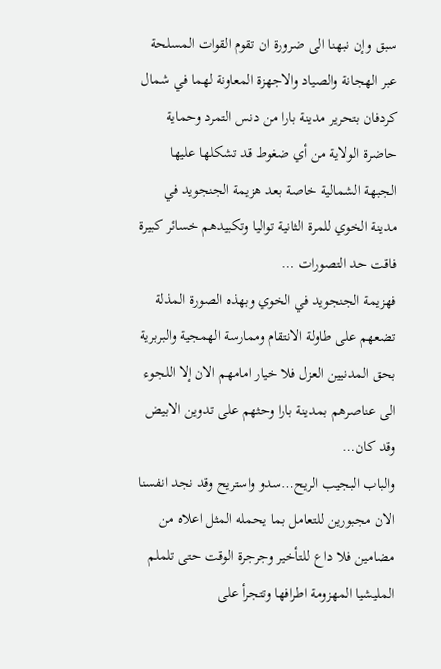سبق وإن نبهنا الى ضرورة ان تقوم القوات المسلحة عبر الهجانة والصياد والاجهزة المعاونة لهما في شمال كردفان بتحرير مدينة بارا من دنس التمرد وحماية حاضرة الولاية من أي ضغوط قد تشكلها عليها الجبهة الشمالية خاصة بعد هزيمة الجنجويد في مدينة الخوي للمرة الثانية تواليا وتكبيدهم خسائر كبيرة فاقت حد التصورات …
فهزيمة الجنجويد في الخوي وبهذه الصورة المذلة تضعهم على طاولة الانتقام وممارسة الهمجية والبربرية بحق المدنيين العزل فلا خيار امامهم الان إلا اللجوء الى عناصرهم بمدينة بارا وحثهم على تدوين الابيض وقد كان…
والباب البجيب الريح…سدو واستريح وقد نجد انفسنا الان مجبورين للتعامل بما يحمله المثل اعلاه من مضامين فلا داع للتأخير وجرجرة الوقت حتى تلملم المليشيا المهزومة اطرافها وتتجرأ على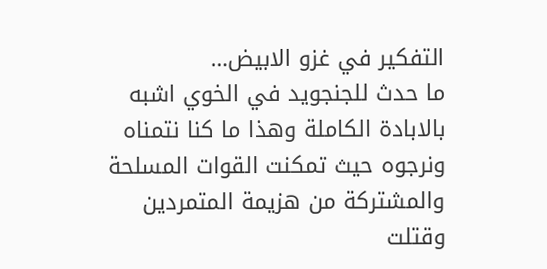التفكير في غزو الابيض…
ما حدث للجنجويد في الخوي اشبه بالابادة الكاملة وهذا ما كنا نتمناه ونرجوه حيث تمكنت القوات المسلحة والمشتركة من هزيمة المتمردين وقتلت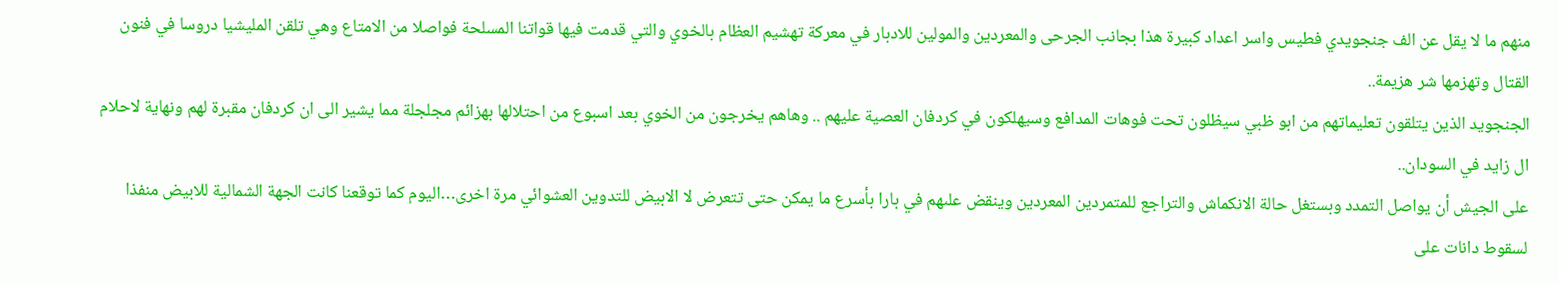منهم ما لا يقل عن الف جنجويدي فطيس واسر اعداد كبيرة هذا بجانب الجرحى والمعردين والمولين للادبار في معركة تهشيم العظام بالخوي والتي قدمت فيها قواتنا المسلحة فواصلا من الامتاع وهي تلقن المليشيا دروسا في فنون القتال وتهزمها شر هزيمة..
الجنجويد الذين يتلقون تعليماتهم من ابو ظبي سيظلون تحت فوهات المدافع وسيهلكون في كردفان العصية عليهم .. وهاهم يخرجون من الخوي بعد اسبوع من احتلالها بهزائم مجلجلة مما يشير الى ان كردفان مقبرة لهم ونهاية لاحلام ال زايد في السودان..
على الجيش أن يواصل التمدد وبستغل حالة الانكماش والتراجع للمتمردين المعردين وينقض علىهم في بارا بأسرع ما يمكن حتى تتعرض لا الابيض للتدوين العشوائي مرة اخرى…اليوم كما توقعنا كانت الجهة الشمالية للابيض منفذا لسقوط دانات على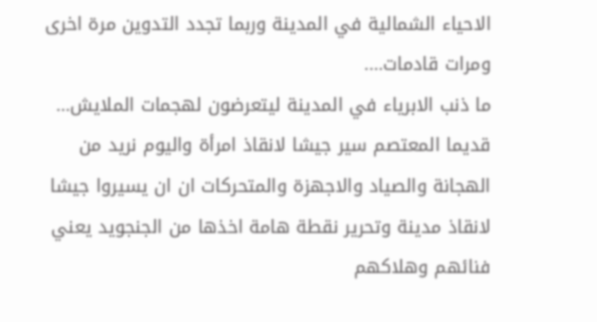الاحياء الشمالية في المدينة وربما تجدد التدوين مرة اخرى ومرات قادمات….
ما ذنب الابرياء في المدينة ليتعرضون لهجمات الملايش… قديما المعتصم سير جيشا لانقاذ امرأة واليوم نريد من الهجانة والصياد والاجهزة والمتحركات ان ان يسيروا جيشا لانقاذ مدينة وتحرير نقطة هامة اخذها من الجنجويد يعني فنائهم وهلاكهم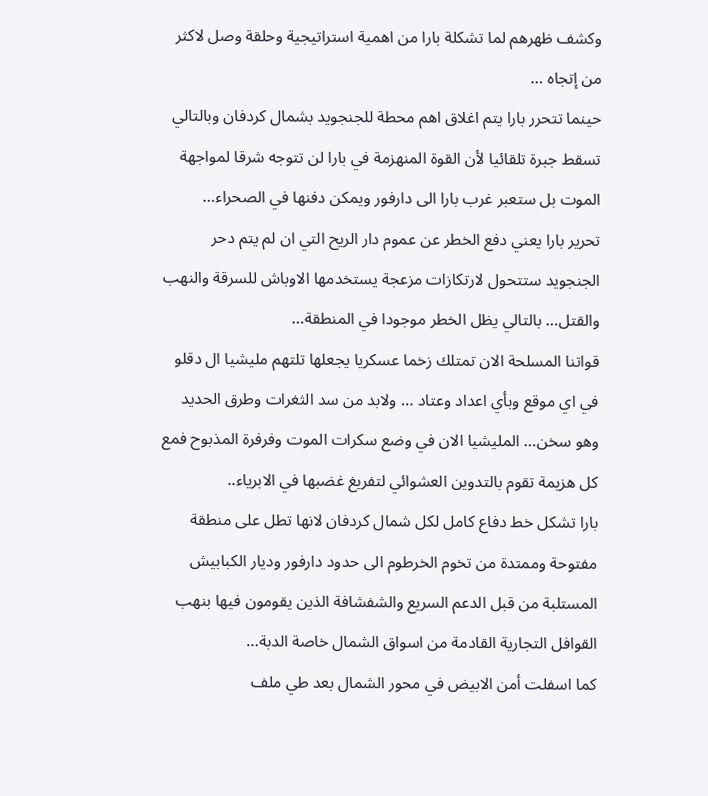وكشف ظهرهم لما تشكلة بارا من اهمية استراتيجية وحلقة وصل لاكثر من إتجاه …
حينما تتحرر بارا يتم اغلاق اهم محطة للجنجويد بشمال كردفان وبالتالي تسقط جبرة تلقائيا لأن القوة المنهزمة في بارا لن تتوجه شرقا لمواجهة الموت بل ستعبر غرب بارا الى دارفور ويمكن دفنها في الصحراء…
تحرير بارا يعني دفع الخطر عن عموم دار الريح التي ان لم يتم دحر الجنجويد ستتحول لارتكازات مزعجة يستخدمها الاوباش للسرقة والنهب والقتل… بالتالي يظل الخطر موجودا في المنطقة…
قواتنا المسلحة الان تمتلك زخما عسكريا يجعلها تلتهم مليشيا ال دقلو في اي موقع وبأي اعداد وعتاد … ولابد من سد الثغرات وطرق الحديد وهو سخن… المليشيا الان في وضع سكرات الموت وفرفرة المذبوح فمع كل هزيمة تقوم بالتدوين العشوائي لتفريغ غضبها في الابرياء..
بارا تشكل خط دفاع كامل لكل شمال كردفان لانها تطل على منطقة مفتوحة وممتدة من تخوم الخرطوم الى حدود دارفور وديار الكبابيش المستلبة من قبل الدعم السريع والشفشافة الذين يقومون فيها بنهب القوافل التجارية القادمة من اسواق الشمال خاصة الدبة…
كما اسفلت أمن الابيض في محور الشمال بعد طي ملف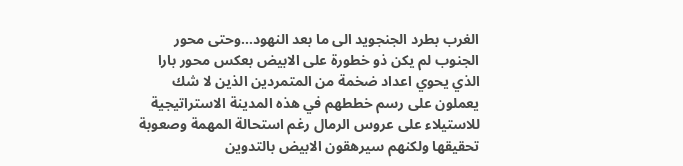الغرب بطرد الجنجويد الى ما بعد النهود…وحتى محور الجنوب لم يكن ذو خطورة على الابيض بعكس محور بارا الذي يحوي اعداد ضخمة من المتمردين الذين لا شك يعملون على رسم خططهم في هذه المدينة الاستراتيجية للاستيلاء على عروس الرمال رغم استحالة المهمة وصعوبة تحقيقها ولكنهم سيرهقون الابيض بالتدوين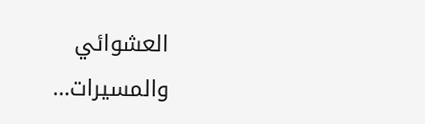العشوائي والمسيرات…